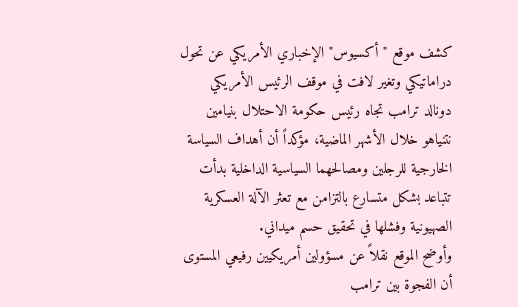كشف موقع "أكسيوس" الإخباري الأمريكي عن تحول دراماتيكي وتغير لافت في موقف الرئيس الأمريكي دونالد ترامب تجاه رئيس حكومة الاحتلال بنيامين نتنياهو خلال الأشهر الماضية، مؤكداً أن أهداف السياسة الخارجية للرجلين ومصالحهما السياسية الداخلية بدأت تتباعد بشكل متسارع بالتزامن مع تعثر الآلة العسكرية الصهيونية وفشلها في تحقيق حسم ميداني.
وأوضح الموقع نقلاً عن مسؤولين أمريكيين رفيعي المستوى أن الفجوة بين ترامب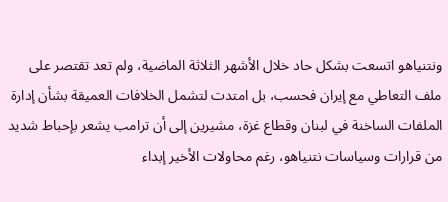ونتنياهو اتسعت بشكل حاد خلال الأشهر الثلاثة الماضية، ولم تعد تقتصر على ملف التعاطي مع إيران فحسب، بل امتدت لتشمل الخلافات العميقة بشأن إدارة الملفات الساخنة في لبنان وقطاع غزة، مشيرين إلى أن ترامب يشعر بإحباط شديد من قرارات وسياسات نتنياهو، رغم محاولات الأخير إبداء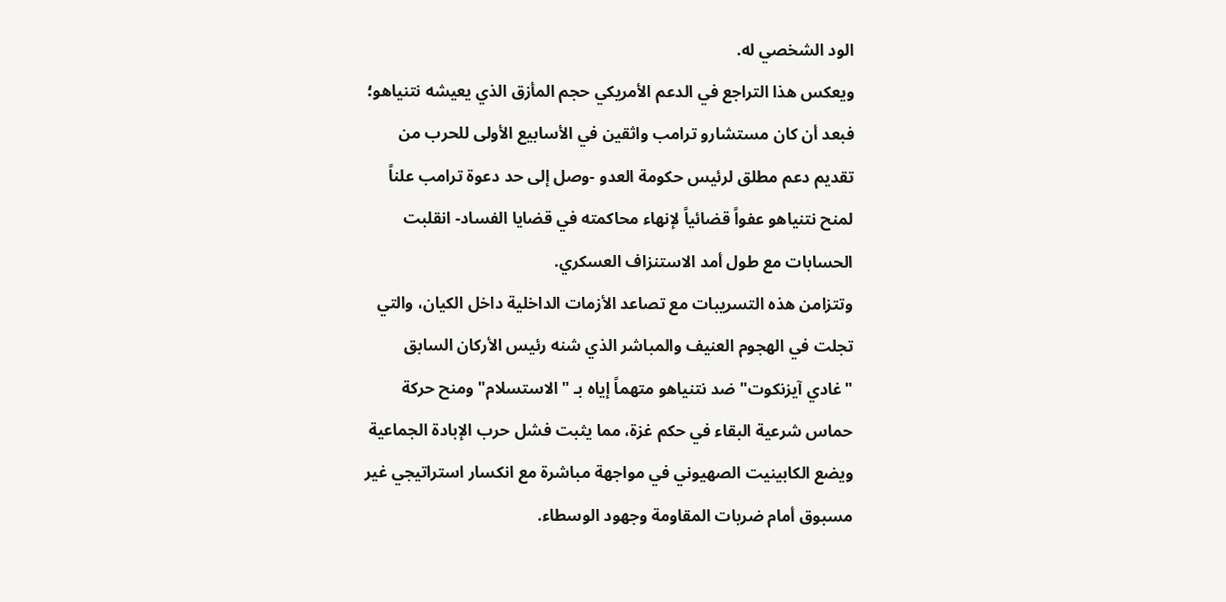الود الشخصي له.
ويعكس هذا التراجع في الدعم الأمريكي حجم المأزق الذي يعيشه نتنياهو؛ فبعد أن كان مستشارو ترامب واثقين في الأسابيع الأولى للحرب من تقديم دعم مطلق لرئيس حكومة العدو -وصل إلى حد دعوة ترامب علناً لمنح نتنياهو عفواً قضائياً لإنهاء محاكمته في قضايا الفساد- انقلبت الحسابات مع طول أمد الاستنزاف العسكري.
وتتزامن هذه التسريبات مع تصاعد الأزمات الداخلية داخل الكيان، والتي تجلت في الهجوم العنيف والمباشر الذي شنه رئيس الأركان السابق "غادي آيزنكوت" ضد نتنياهو متهماً إياه بـ "الاستسلام" ومنح حركة حماس شرعية البقاء في حكم غزة، مما يثبت فشل حرب الإبادة الجماعية ويضع الكابينيت الصهيوني في مواجهة مباشرة مع انكسار استراتيجي غير مسبوق أمام ضربات المقاومة وجهود الوسطاء.